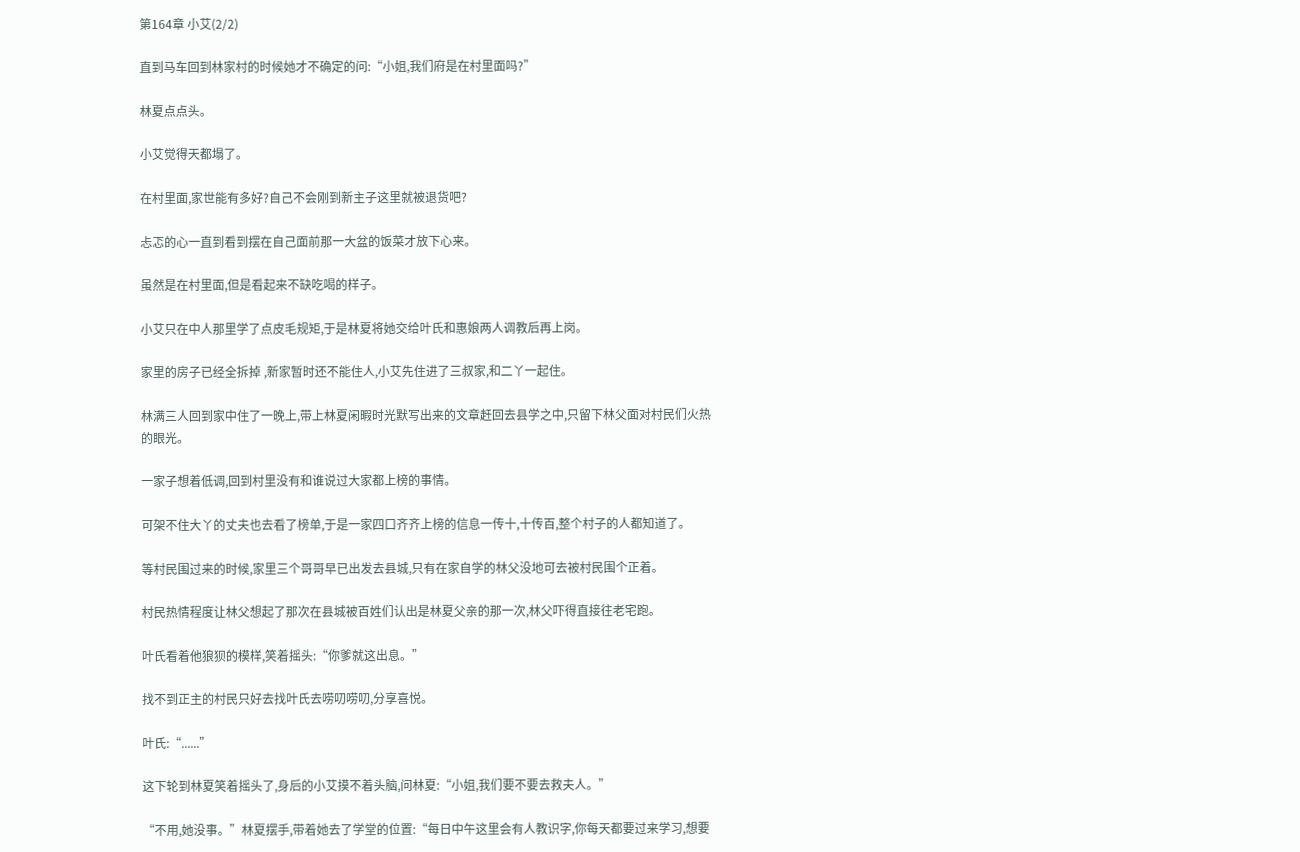第164章 小艾(2/2)

直到马车回到林家村的时候她才不确定的问:“小姐,我们府是在村里面吗?”

林夏点点头。

小艾觉得天都塌了。

在村里面,家世能有多好?自己不会刚到新主子这里就被退货吧?

忐忑的心一直到看到摆在自己面前那一大盆的饭菜才放下心来。

虽然是在村里面,但是看起来不缺吃喝的样子。

小艾只在中人那里学了点皮毛规矩,于是林夏将她交给叶氏和惠娘两人调教后再上岗。

家里的房子已经全拆掉 ,新家暂时还不能住人,小艾先住进了三叔家,和二丫一起住。

林满三人回到家中住了一晚上,带上林夏闲暇时光默写出来的文章赶回去县学之中,只留下林父面对村民们火热的眼光。

一家子想着低调,回到村里没有和谁说过大家都上榜的事情。

可架不住大丫的丈夫也去看了榜单,于是一家四口齐齐上榜的信息一传十,十传百,整个村子的人都知道了。

等村民围过来的时候,家里三个哥哥早已出发去县城,只有在家自学的林父没地可去被村民围个正着。

村民热情程度让林父想起了那次在县城被百姓们认出是林夏父亲的那一次,林父吓得直接往老宅跑。

叶氏看着他狼狈的模样,笑着摇头:“你爹就这出息。”

找不到正主的村民只好去找叶氏去唠叨唠叨,分享喜悦。

叶氏:“......”

这下轮到林夏笑着摇头了,身后的小艾摸不着头脑,问林夏:“小姐,我们要不要去救夫人。”

“不用,她没事。”林夏摆手,带着她去了学堂的位置:“每日中午这里会有人教识字,你每天都要过来学习,想要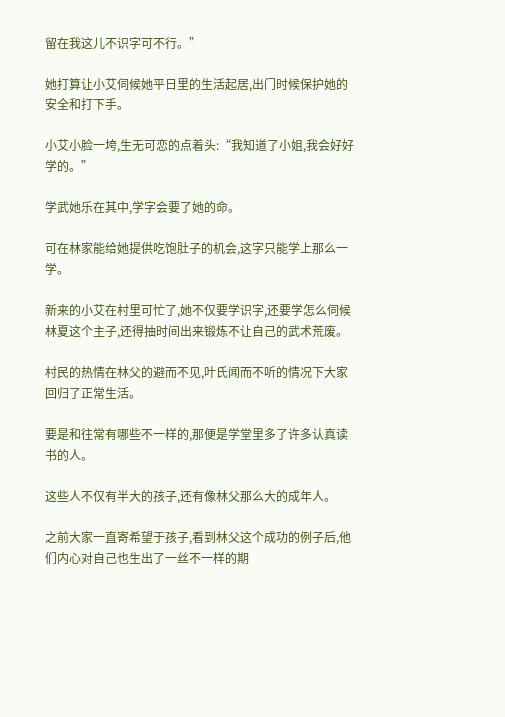留在我这儿不识字可不行。”

她打算让小艾伺候她平日里的生活起居,出门时候保护她的安全和打下手。

小艾小脸一垮,生无可恋的点着头:“我知道了小姐,我会好好学的。”

学武她乐在其中,学字会要了她的命。

可在林家能给她提供吃饱肚子的机会,这字只能学上那么一学。

新来的小艾在村里可忙了,她不仅要学识字,还要学怎么伺候林夏这个主子,还得抽时间出来锻炼不让自己的武术荒废。

村民的热情在林父的避而不见,叶氏闻而不听的情况下大家回归了正常生活。

要是和往常有哪些不一样的,那便是学堂里多了许多认真读书的人。

这些人不仅有半大的孩子,还有像林父那么大的成年人。

之前大家一直寄希望于孩子,看到林父这个成功的例子后,他们内心对自己也生出了一丝不一样的期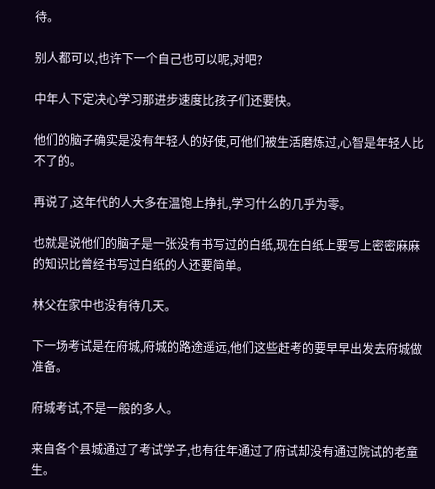待。

别人都可以,也许下一个自己也可以呢,对吧?

中年人下定决心学习那进步速度比孩子们还要快。

他们的脑子确实是没有年轻人的好使,可他们被生活磨炼过,心智是年轻人比不了的。

再说了,这年代的人大多在温饱上挣扎,学习什么的几乎为零。

也就是说他们的脑子是一张没有书写过的白纸,现在白纸上要写上密密麻麻的知识比曾经书写过白纸的人还要简单。

林父在家中也没有待几天。

下一场考试是在府城,府城的路途遥远,他们这些赶考的要早早出发去府城做准备。

府城考试,不是一般的多人。

来自各个县城通过了考试学子,也有往年通过了府试却没有通过院试的老童生。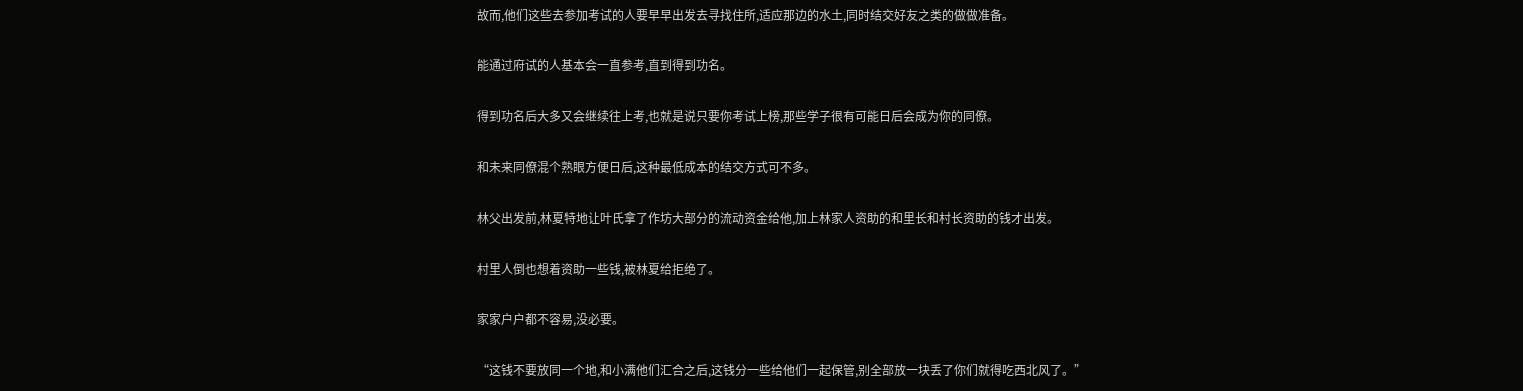故而,他们这些去参加考试的人要早早出发去寻找住所,适应那边的水土,同时结交好友之类的做做准备。

能通过府试的人基本会一直参考,直到得到功名。

得到功名后大多又会继续往上考,也就是说只要你考试上榜,那些学子很有可能日后会成为你的同僚。

和未来同僚混个熟眼方便日后,这种最低成本的结交方式可不多。

林父出发前,林夏特地让叶氏拿了作坊大部分的流动资金给他,加上林家人资助的和里长和村长资助的钱才出发。

村里人倒也想着资助一些钱,被林夏给拒绝了。

家家户户都不容易,没必要。

“这钱不要放同一个地,和小满他们汇合之后,这钱分一些给他们一起保管,别全部放一块丢了你们就得吃西北风了。”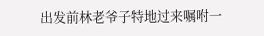出发前林老爷子特地过来嘱咐一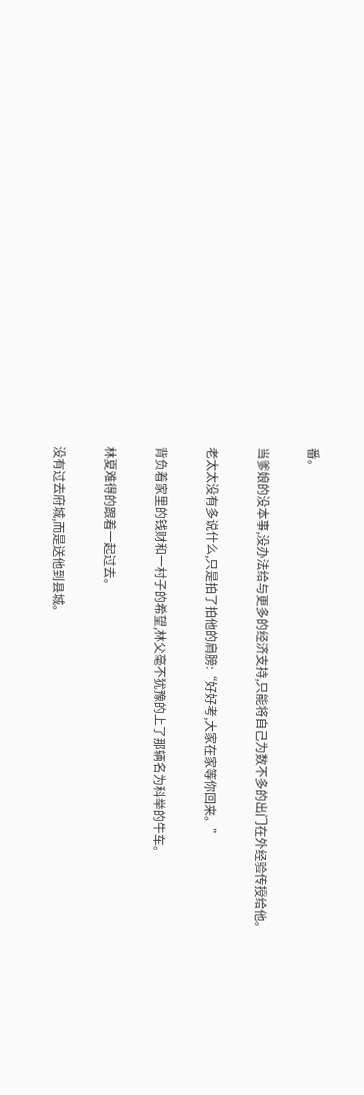番。

当爹娘的没本事,没办法给与更多的经济支持,只能将自己为数不多的出门在外经验传授给他。

老太太没有多说什么,只是拍了拍他的肩膀:“好好考,大家在家等你回来。”

背负着家里的钱财和一村子的希望,林父毫不犹豫的上了那辆名为科举的牛车。

林夏难得的跟着一起过去。

没有过去府城,而是送他到县城。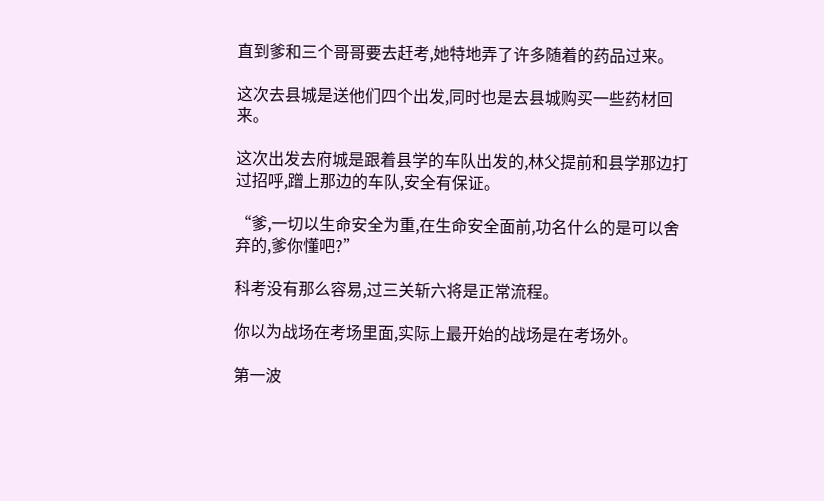直到爹和三个哥哥要去赶考,她特地弄了许多随着的药品过来。

这次去县城是送他们四个出发,同时也是去县城购买一些药材回来。

这次出发去府城是跟着县学的车队出发的,林父提前和县学那边打过招呼,蹭上那边的车队,安全有保证。

“爹,一切以生命安全为重,在生命安全面前,功名什么的是可以舍弃的,爹你懂吧?”

科考没有那么容易,过三关斩六将是正常流程。

你以为战场在考场里面,实际上最开始的战场是在考场外。

第一波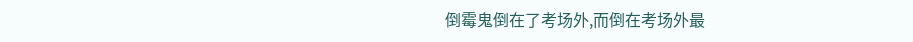倒霉鬼倒在了考场外,而倒在考场外最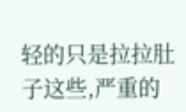轻的只是拉拉肚子这些,严重的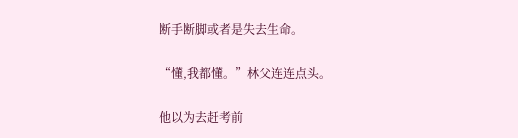断手断脚或者是失去生命。

“懂,我都懂。”林父连连点头。

他以为去赶考前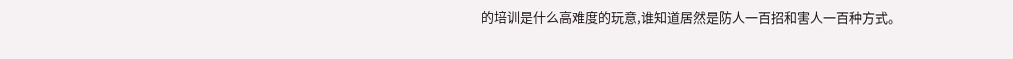的培训是什么高难度的玩意,谁知道居然是防人一百招和害人一百种方式。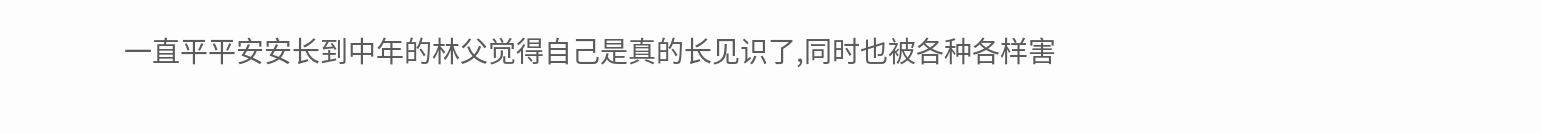一直平平安安长到中年的林父觉得自己是真的长见识了,同时也被各种各样害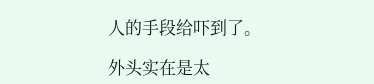人的手段给吓到了。

外头实在是太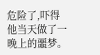危险了,吓得他当天做了一晚上的噩梦。